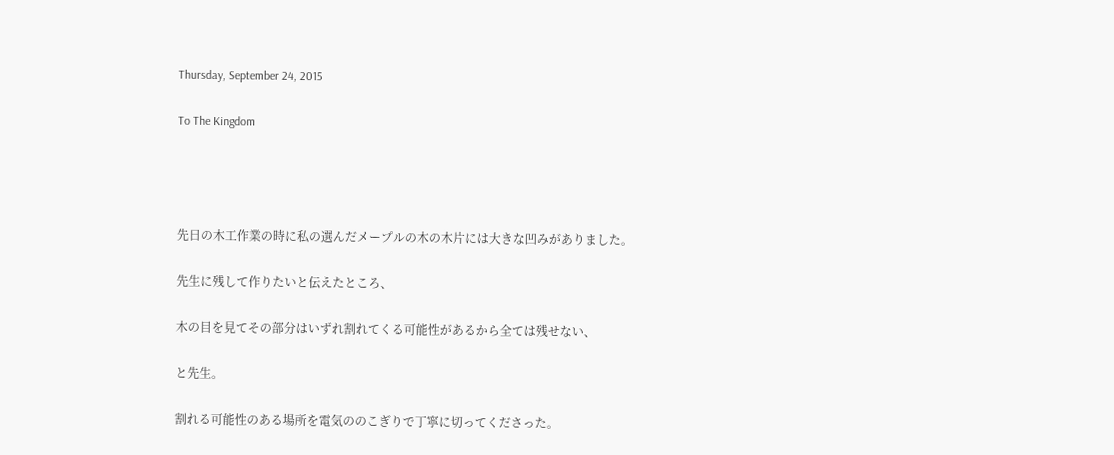Thursday, September 24, 2015

To The Kingdom




先日の木工作業の時に私の選んだメープルの木の木片には大きな凹みがありました。

先生に残して作りたいと伝えたところ、

木の目を見てその部分はいずれ割れてくる可能性があるから全ては残せない、

と先生。

割れる可能性のある場所を電気ののこぎりで丁寧に切ってくださった。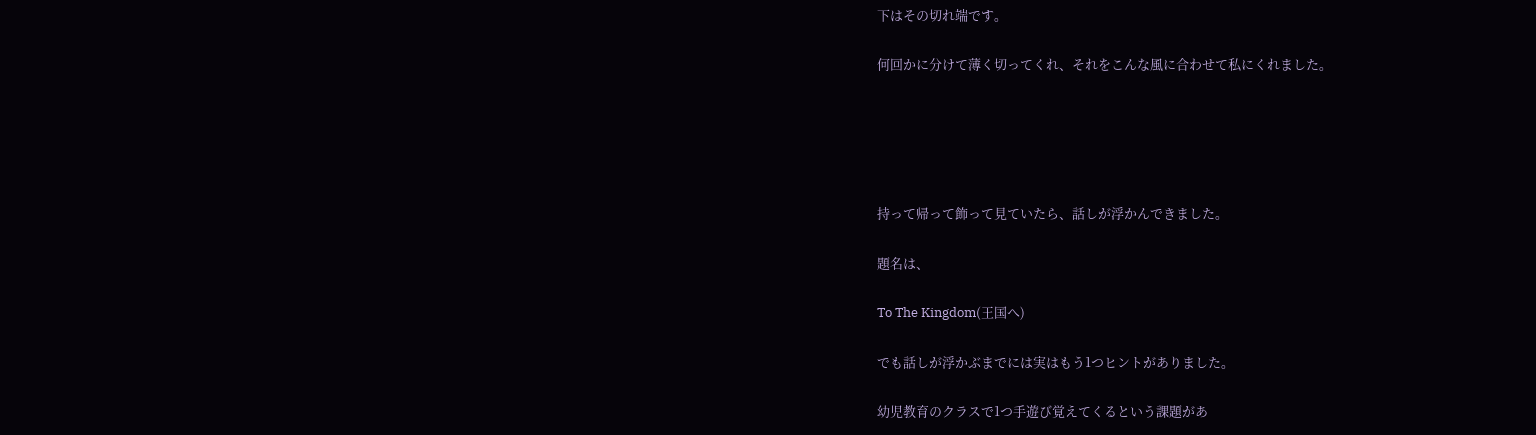下はその切れ端です。

何回かに分けて薄く切ってくれ、それをこんな風に合わせて私にくれました。





持って帰って飾って見ていたら、話しが浮かんできました。

題名は、

To The Kingdom(王国へ)

でも話しが浮かぶまでには実はもう1つヒントがありました。

幼児教育のクラスで1つ手遊び覚えてくるという課題があ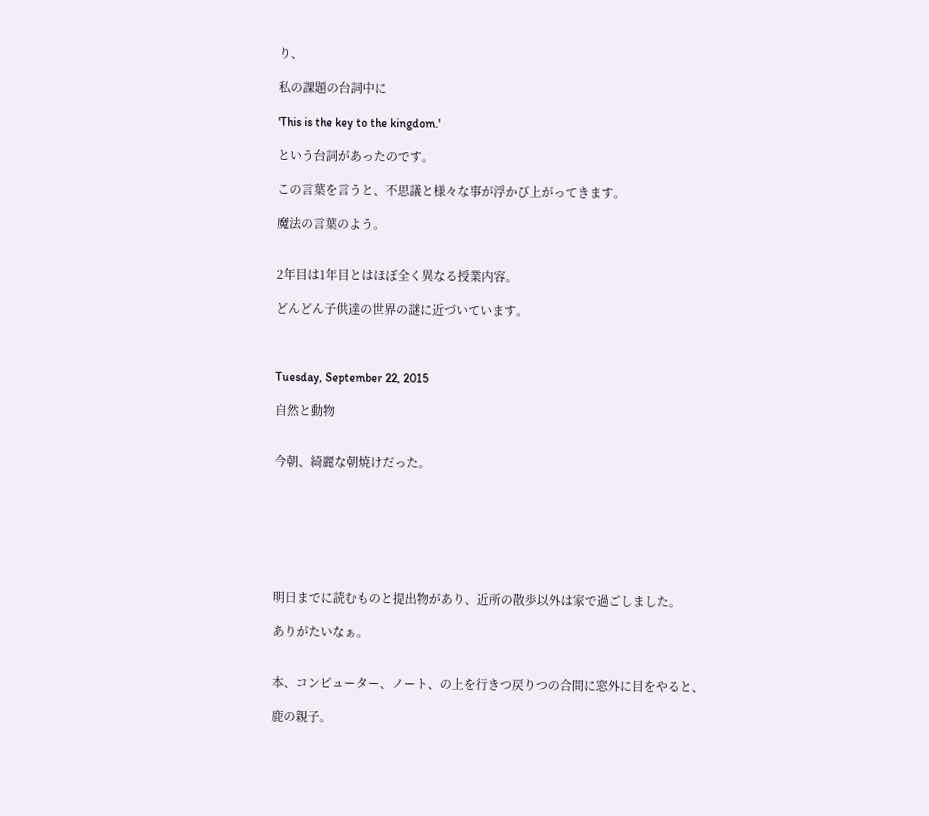り、

私の課題の台詞中に

'This is the key to the kingdom.'

という台詞があったのです。

この言葉を言うと、不思議と様々な事が浮かび上がってきます。

魔法の言葉のよう。


2年目は1年目とはほぼ全く異なる授業内容。

どんどん子供達の世界の謎に近づいています。



Tuesday, September 22, 2015

自然と動物


今朝、綺麗な朝焼けだった。







明日までに読むものと提出物があり、近所の散歩以外は家で過ごしました。

ありがたいなぁ。


本、コンピューター、ノート、の上を行きつ戻りつの合間に窓外に目をやると、

鹿の親子。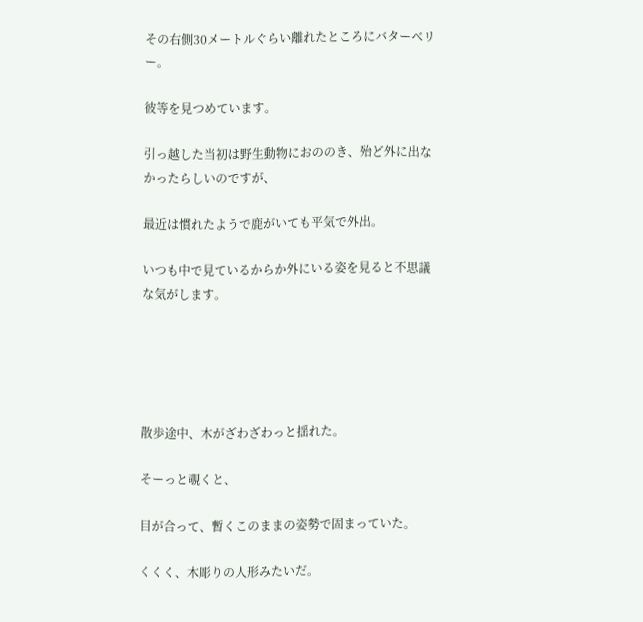その右側30メートルぐらい離れたところにバターベリー。

彼等を見つめています。

引っ越した当初は野生動物におののき、殆ど外に出なかったらしいのですが、

最近は慣れたようで鹿がいても平気で外出。

いつも中で見ているからか外にいる姿を見ると不思議な気がします。





散歩途中、木がざわざわっと揺れた。

そーっと覗くと、

目が合って、暫くこのままの姿勢で固まっていた。

くくく、木彫りの人形みたいだ。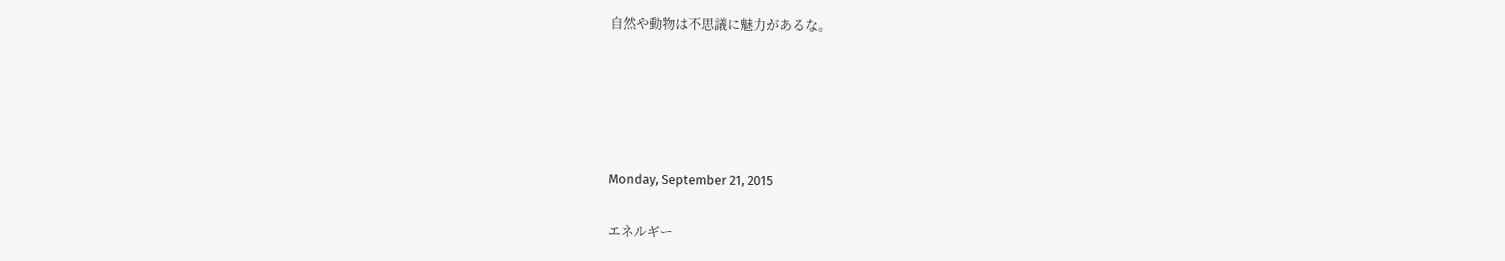自然や動物は不思議に魅力があるな。





Monday, September 21, 2015

エネルギー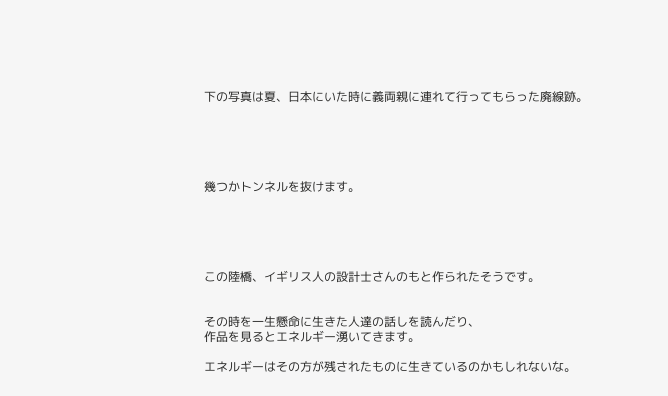下の写真は夏、日本にいた時に義両親に連れて行ってもらった廃線跡。





幾つかトンネルを抜けます。





この陸橋、イギリス人の設計士さんのもと作られたそうです。


その時を一生懸命に生きた人達の話しを読んだり、
作品を見るとエネルギー湧いてきます。

エネルギーはその方が残されたものに生きているのかもしれないな。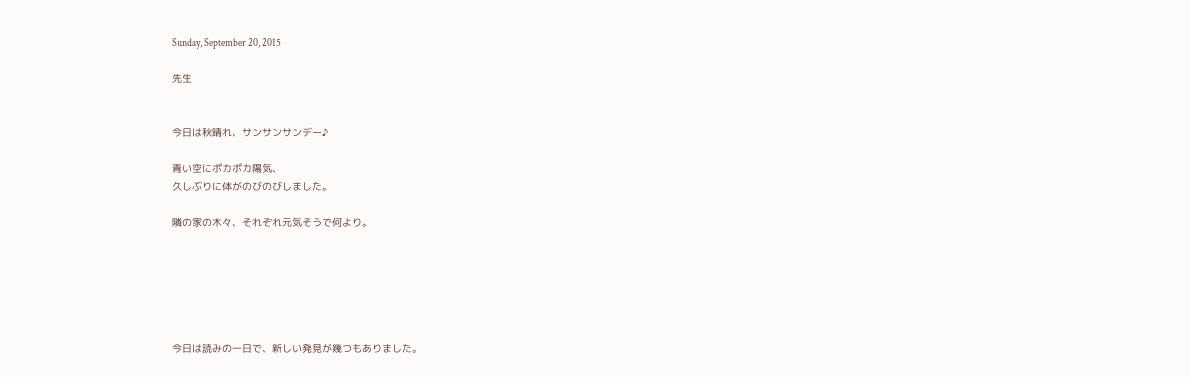Sunday, September 20, 2015

先生


今日は秋晴れ、サンサンサンデー♪

青い空にポカポカ陽気、
久しぶりに体がのびのびしました。

隣の家の木々、それぞれ元気そうで何より。






今日は読みの一日で、新しい発見が幾つもありました。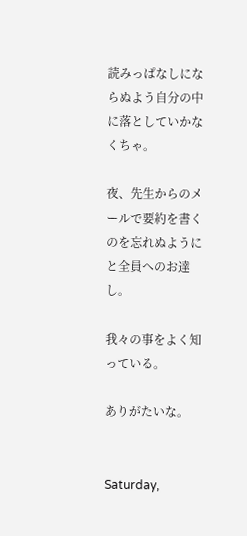読みっぱなしにならぬよう自分の中に落としていかなくちゃ。

夜、先生からのメールで要約を書くのを忘れぬようにと全員へのお達し。

我々の事をよく知っている。

ありがたいな。


Saturday,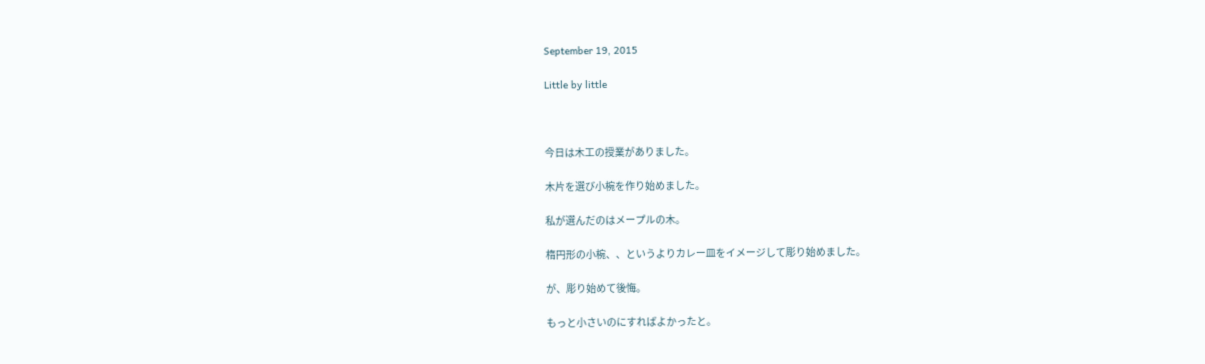September 19, 2015

Little by little



今日は木工の授業がありました。

木片を選び小椀を作り始めました。

私が選んだのはメープルの木。

楕円形の小椀、、というよりカレー皿をイメージして彫り始めました。

が、彫り始めて後悔。

もっと小さいのにすればよかったと。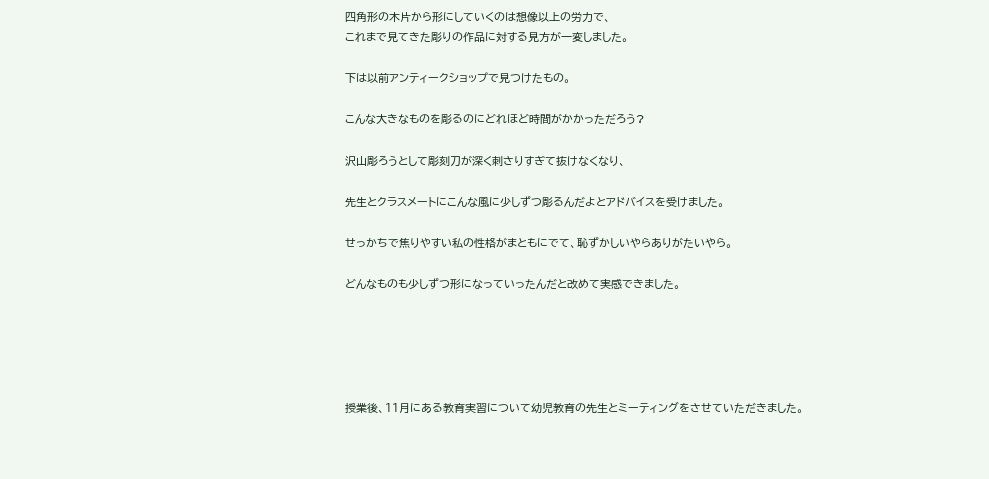四角形の木片から形にしていくのは想像以上の労力で、
これまで見てきた彫りの作品に対する見方が一変しました。

下は以前アンティークショップで見つけたもの。

こんな大きなものを彫るのにどれほど時間がかかっただろう?

沢山彫ろうとして彫刻刀が深く刺さりすぎて抜けなくなり、

先生とクラスメートにこんな風に少しずつ彫るんだよとアドバイスを受けました。

せっかちで焦りやすい私の性格がまともにでて、恥ずかしいやらありがたいやら。

どんなものも少しずつ形になっていったんだと改めて実感できました。





授業後、11月にある教育実習について幼児教育の先生とミーティングをさせていただきました。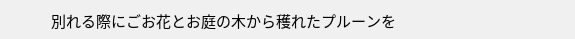別れる際にごお花とお庭の木から穫れたプルーンを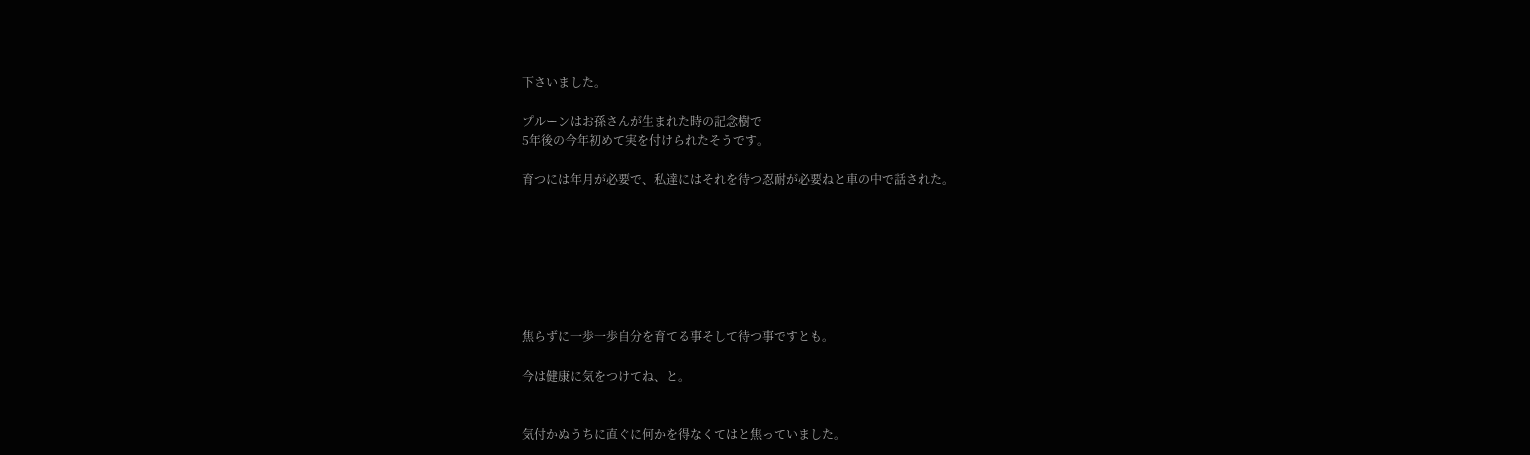下さいました。

プルーンはお孫さんが生まれた時の記念樹で
5年後の今年初めて実を付けられたそうです。

育つには年月が必要で、私達にはそれを待つ忍耐が必要ねと車の中で話された。







焦らずに一歩一歩自分を育てる事そして待つ事ですとも。

今は健康に気をつけてね、と。


気付かぬうちに直ぐに何かを得なくてはと焦っていました。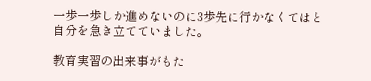一歩一歩しか進めないのに3歩先に行かなくてはと
自分を急き立てていました。

教育実習の出来事がもた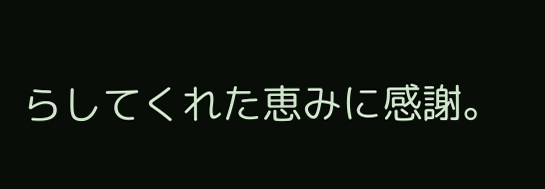らしてくれた恵みに感謝。